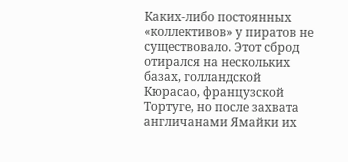Каких-либо постоянных «коллективов» у пиратов не существовало. Этот сброд отирался на нескольких базах, голландской Кюрасао, французской Тортуге, но после захвата англичанами Ямайки их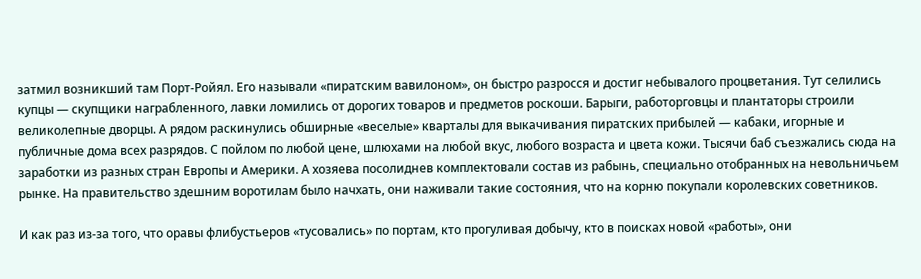затмил возникший там Порт-Ройял. Его называли «пиратским вавилоном», он быстро разросся и достиг небывалого процветания. Тут селились купцы — скупщики награбленного, лавки ломились от дорогих товаров и предметов роскоши. Барыги, работорговцы и плантаторы строили великолепные дворцы. А рядом раскинулись обширные «веселые» кварталы для выкачивания пиратских прибылей — кабаки, игорные и публичные дома всех разрядов. С пойлом по любой цене, шлюхами на любой вкус, любого возраста и цвета кожи. Тысячи баб съезжались сюда на заработки из разных стран Европы и Америки. А хозяева посолиднев комплектовали состав из рабынь, специально отобранных на невольничьем рынке. На правительство здешним воротилам было начхать, они наживали такие состояния, что на корню покупали королевских советников.

И как раз из-за того, что оравы флибустьеров «тусовались» по портам, кто прогуливая добычу, кто в поисках новой «работы», они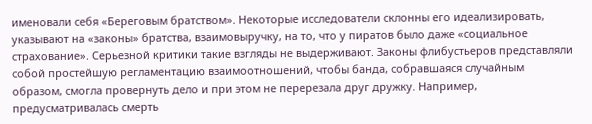именовали себя «Береговым братством». Некоторые исследователи склонны его идеализировать, указывают на «законы» братства, взаимовыручку, на то, что у пиратов было даже «социальное страхование». Серьезной критики такие взгляды не выдерживают. Законы флибустьеров представляли собой простейшую регламентацию взаимоотношений, чтобы банда, собравшаяся случайным образом, смогла провернуть дело и при этом не перерезала друг дружку. Например, предусматривалась смерть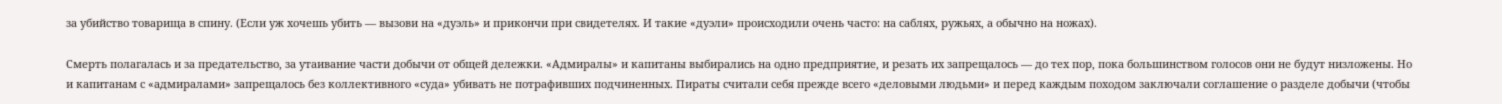за убийство товарища в спину. (Если уж хочешь убить — вызови на «дуэль» и прикончи при свидетелях. И такие «дуэли» происходили очень часто: на саблях, ружьях, а обычно на ножах).

Смерть полагалась и за предательство, за утаивание части добычи от общей дележки. «Адмиралы» и капитаны выбирались на одно предприятие, и резать их запрещалось — до тех пор, пока большинством голосов они не будут низложены. Но и капитанам с «адмиралами» запрещалось без коллективного «суда» убивать не потрафивших подчиненных. Пираты считали себя прежде всего «деловыми людьми» и перед каждым походом заключали соглашение о разделе добычи (чтобы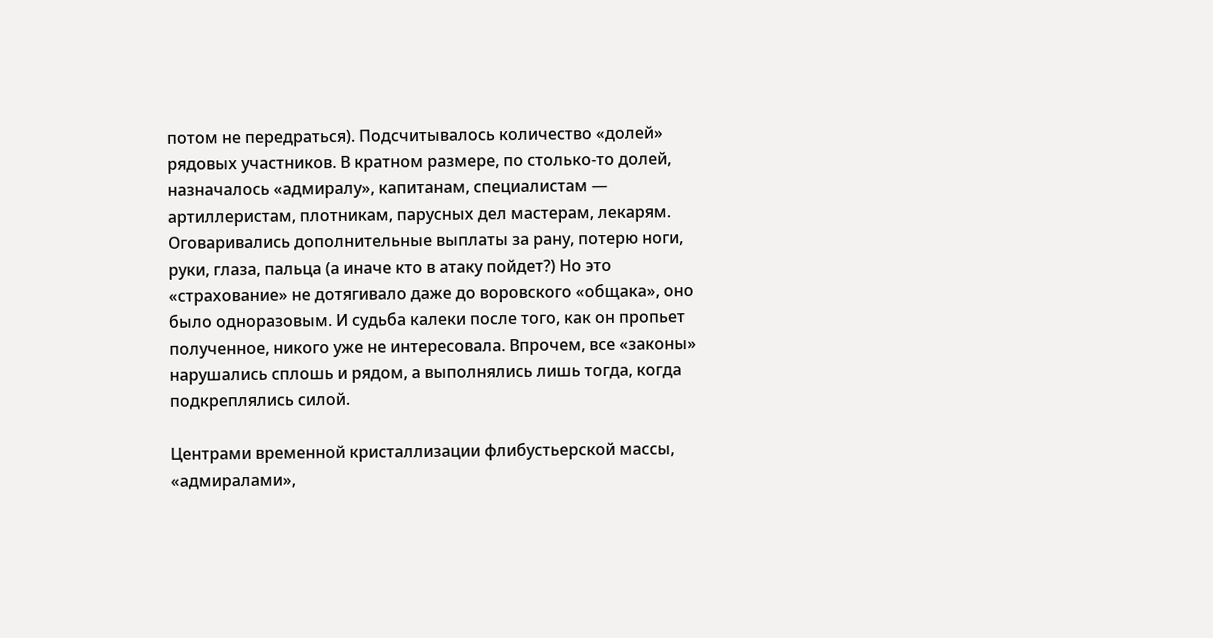потом не передраться). Подсчитывалось количество «долей» рядовых участников. В кратном размере, по столько-то долей, назначалось «адмиралу», капитанам, специалистам — артиллеристам, плотникам, парусных дел мастерам, лекарям. Оговаривались дополнительные выплаты за рану, потерю ноги, руки, глаза, пальца (а иначе кто в атаку пойдет?) Но это «страхование» не дотягивало даже до воровского «общака», оно было одноразовым. И судьба калеки после того, как он пропьет полученное, никого уже не интересовала. Впрочем, все «законы» нарушались сплошь и рядом, а выполнялись лишь тогда, когда подкреплялись силой.

Центрами временной кристаллизации флибустьерской массы, «адмиралами»,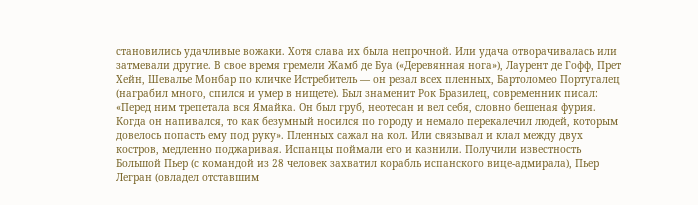становились удачливые вожаки. Хотя слава их была непрочной. Или удача отворачивалась или затмевали другие. В свое время гремели Жамб де Буа («Деревянная нога»), Лаурент де Гофф, Прет Хейн, Шевалье Монбар по кличке Истребитель — он резал всех пленных, Бартоломео Португалец (награбил много, спился и умер в нищете). Был знаменит Рок Бразилец, современник писал: «Перед ним трепетала вся Ямайка. Он был груб, неотесан и вел себя, словно бешеная фурия. Когда он напивался, то как безумный носился по городу и немало перекалечил людей, которым довелось попасть ему под руку». Пленных сажал на кол. Или связывал и клал между двух костров, медленно поджаривая. Испанцы поймали его и казнили. Получили известность Большой Пьер (с командой из 28 человек захватил корабль испанского вице-адмирала), Пьер Легран (овладел отставшим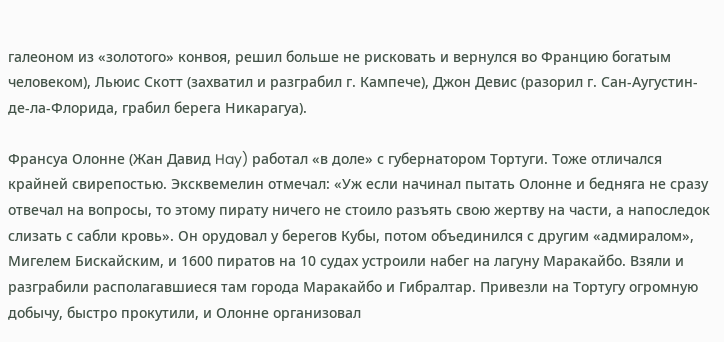галеоном из «золотого» конвоя, решил больше не рисковать и вернулся во Францию богатым человеком), Льюис Скотт (захватил и разграбил г. Кампече), Джон Девис (разорил г. Сан-Аугустин-де-ла-Флорида, грабил берега Никарагуа).

Франсуа Олонне (Жан Давид Hay) работал «в доле» с губернатором Тортуги. Тоже отличался крайней свирепостью. Эксквемелин отмечал: «Уж если начинал пытать Олонне и бедняга не сразу отвечал на вопросы, то этому пирату ничего не стоило разъять свою жертву на части, а напоследок слизать с сабли кровь». Он орудовал у берегов Кубы, потом объединился с другим «адмиралом», Мигелем Бискайским, и 1600 пиратов на 10 судах устроили набег на лагуну Маракайбо. Взяли и разграбили располагавшиеся там города Маракайбо и Гибралтар. Привезли на Тортугу огромную добычу, быстро прокутили, и Олонне организовал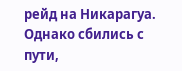рейд на Никарагуа. Однако сбились с пути,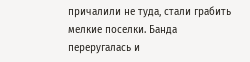причалили не туда, стали грабить мелкие поселки. Банда переругалась и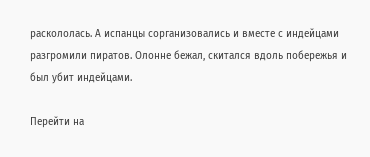раскололась. А испанцы сорганизовались и вместе с индейцами разгромили пиратов. Олонне бежал, скитался вдоль побережья и был убит индейцами.

Перейти на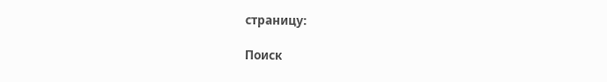страницу:

Поиск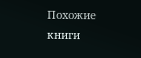Похожие книги